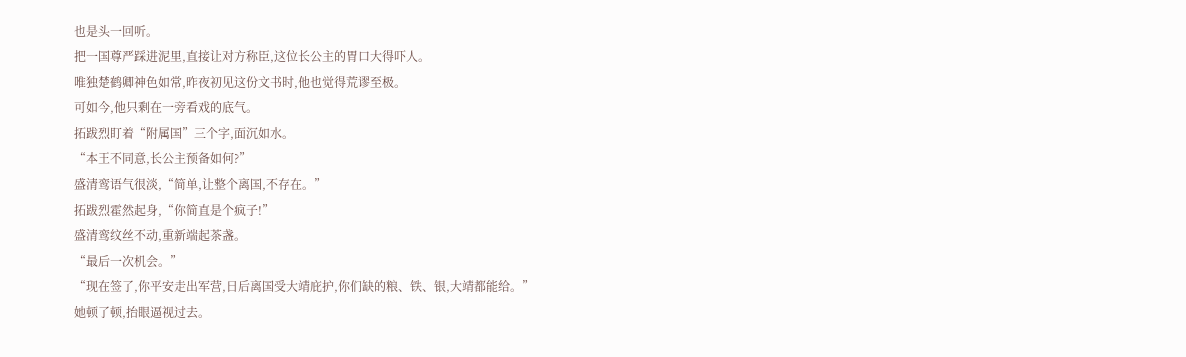也是头一回听。
把一国尊严踩进泥里,直接让对方称臣,这位长公主的胃口大得吓人。
唯独楚鹤卿神色如常,昨夜初见这份文书时,他也觉得荒谬至极。
可如今,他只剩在一旁看戏的底气。
拓跋烈盯着“附属国”三个字,面沉如水。
“本王不同意,长公主预备如何?”
盛清鸾语气很淡,“简单,让整个离国,不存在。”
拓跋烈霍然起身,“你简直是个疯子!”
盛清鸾纹丝不动,重新端起茶盏。
“最后一次机会。”
“现在签了,你平安走出军营,日后离国受大靖庇护,你们缺的粮、铁、银,大靖都能给。”
她顿了顿,抬眼逼视过去。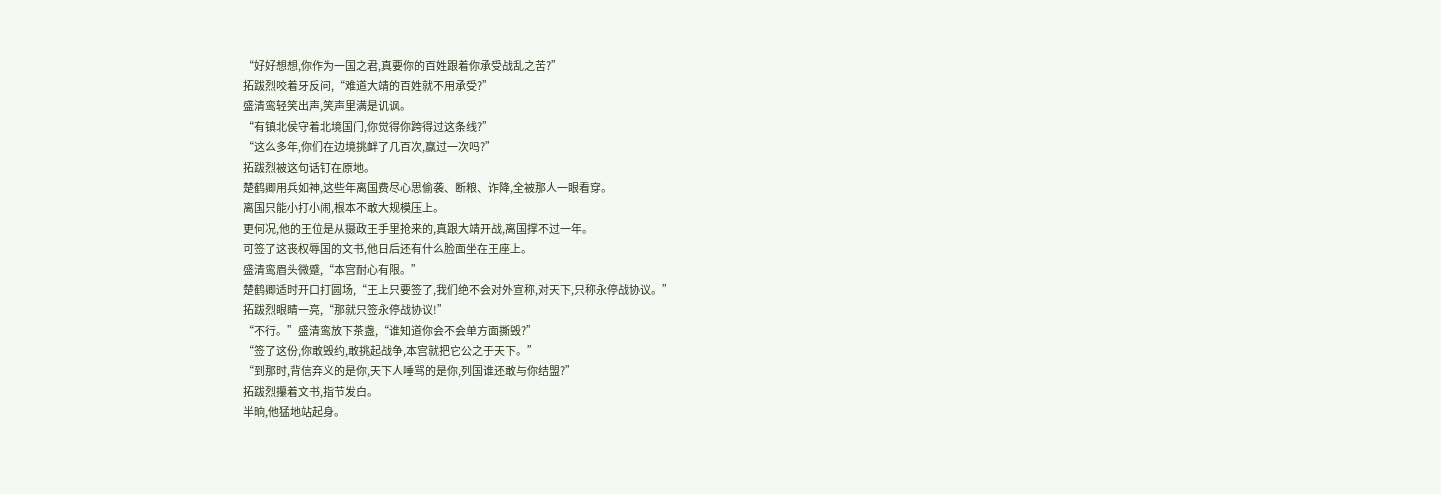“好好想想,你作为一国之君,真要你的百姓跟着你承受战乱之苦?”
拓跋烈咬着牙反问,“难道大靖的百姓就不用承受?”
盛清鸾轻笑出声,笑声里满是讥讽。
“有镇北侯守着北境国门,你觉得你跨得过这条线?”
“这么多年,你们在边境挑衅了几百次,赢过一次吗?”
拓跋烈被这句话钉在原地。
楚鹤卿用兵如神,这些年离国费尽心思偷袭、断粮、诈降,全被那人一眼看穿。
离国只能小打小闹,根本不敢大规模压上。
更何况,他的王位是从摄政王手里抢来的,真跟大靖开战,离国撑不过一年。
可签了这丧权辱国的文书,他日后还有什么脸面坐在王座上。
盛清鸾眉头微蹙,“本宫耐心有限。”
楚鹤卿适时开口打圆场,“王上只要签了,我们绝不会对外宣称,对天下,只称永停战协议。”
拓跋烈眼睛一亮,“那就只签永停战协议!”
“不行。”盛清鸾放下茶盏,“谁知道你会不会单方面撕毁?”
“签了这份,你敢毁约,敢挑起战争,本宫就把它公之于天下。”
“到那时,背信弃义的是你,天下人唾骂的是你,列国谁还敢与你结盟?”
拓跋烈攥着文书,指节发白。
半晌,他猛地站起身。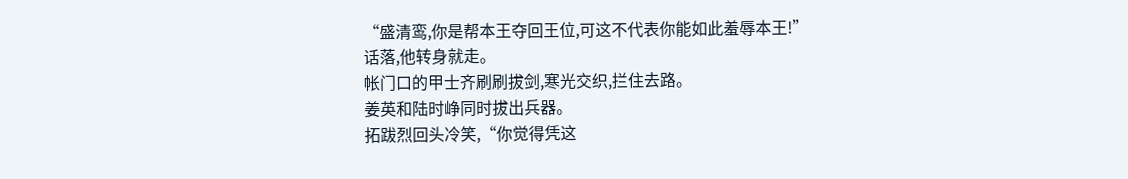“盛清鸾,你是帮本王夺回王位,可这不代表你能如此羞辱本王!”
话落,他转身就走。
帐门口的甲士齐刷刷拔剑,寒光交织,拦住去路。
姜英和陆时峥同时拔出兵器。
拓跋烈回头冷笑,“你觉得凭这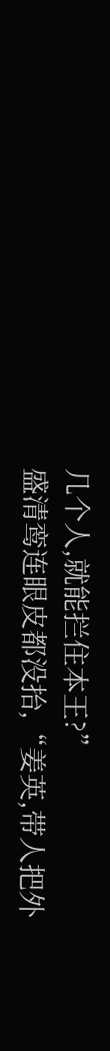几个人,就能拦住本王?”
盛清鸾连眼皮都没抬,“姜英,带人把外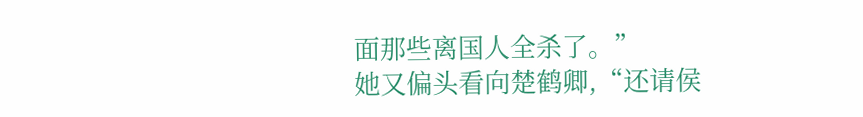面那些离国人全杀了。”
她又偏头看向楚鹤卿,“还请侯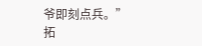爷即刻点兵。”
拓